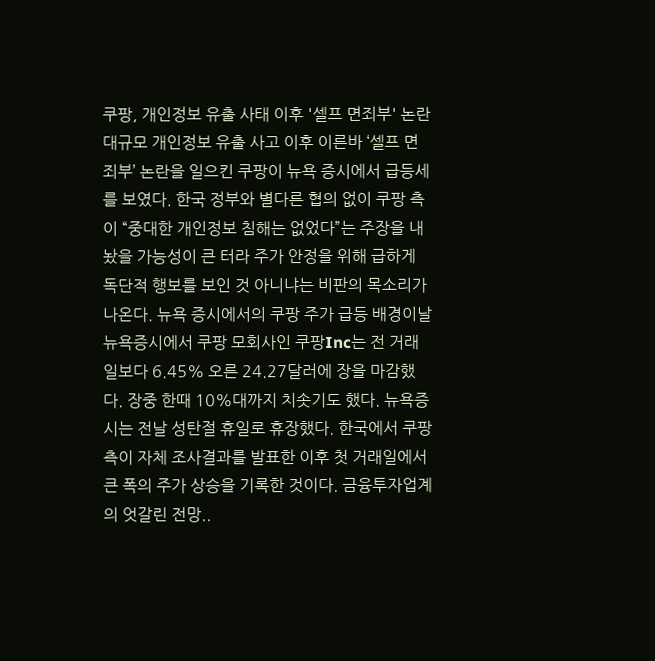쿠팡, 개인정보 유출 사태 이후 '셀프 면죄부' 논란대규모 개인정보 유출 사고 이후 이른바 ‘셀프 면죄부’ 논란을 일으킨 쿠팡이 뉴욕 증시에서 급등세를 보였다. 한국 정부와 별다른 협의 없이 쿠팡 측이 “중대한 개인정보 침해는 없었다”는 주장을 내놨을 가능성이 큰 터라 주가 안정을 위해 급하게 독단적 행보를 보인 것 아니냐는 비판의 목소리가 나온다. 뉴욕 증시에서의 쿠팡 주가 급등 배경이날 뉴욕증시에서 쿠팡 모회사인 쿠팡Inc는 전 거래일보다 6.45% 오른 24.27달러에 장을 마감했다. 장중 한때 10%대까지 치솟기도 했다. 뉴욕증시는 전날 성탄절 휴일로 휴장했다. 한국에서 쿠팡 측이 자체 조사결과를 발표한 이후 첫 거래일에서 큰 폭의 주가 상승을 기록한 것이다. 금융투자업계의 엇갈린 전망..